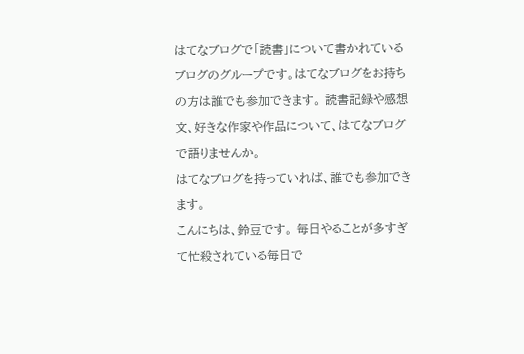はてなブログで「読書」について書かれているブログのグループです。はてなブログをお持ちの方は誰でも参加できます。 読書記録や感想文、好きな作家や作品について、はてなブログで語りませんか。
はてなブログを持っていれば、誰でも参加できます。
こんにちは、鈴豆です。 毎日やることが多すぎて忙殺されている毎日で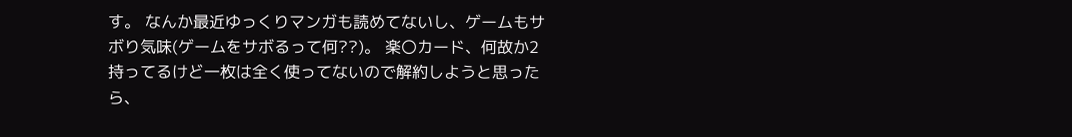す。 なんか最近ゆっくりマンガも読めてないし、ゲームもサボり気味(ゲームをサボるって何??)。 楽〇カード、何故か2持ってるけど一枚は全く使ってないので解約しようと思ったら、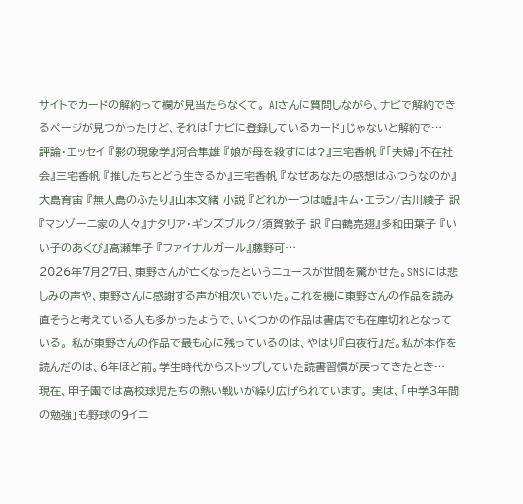サイトでカードの解約って欄が見当たらなくて。 AIさんに質問しながら、ナビで解約できるページが見つかったけど、それは「ナビに登録しているカード」じゃないと解約で…
評論・エッセイ 『影の現象学』河合隼雄 『娘が母を殺すには?』三宅香帆 『「夫婦」不在社会』三宅香帆 『推したちとどう生きるか』三宅香帆 『なぜあなたの感想はふつうなのか』大島育宙 『無人島のふたり』山本文緒 小説 『どれか一つは嘘』キム・エラン/古川綾子 訳 『マンゾーニ家の人々』ナタリア・ギンズブルク/須賀敦子 訳 『白鶴亮翅』多和田葉子 『いい子のあくび』高瀬隼子 『ファイナルガール』藤野可…
2026年7月27日、東野さんが亡くなったというニュースが世間を驚かせた。SNSには悲しみの声や、東野さんに感謝する声が相次いでいた。これを機に東野さんの作品を読み直そうと考えている人も多かったようで、いくつかの作品は書店でも在庫切れとなっている。 私が東野さんの作品で最も心に残っているのは、やはり『白夜行』だ。私が本作を読んだのは、6年ほど前。学生時代からストップしていた読書習慣が戻ってきたとき…
現在、甲子園では高校球児たちの熱い戦いが繰り広げられています。 実は、「中学3年間の勉強」も野球の9イニ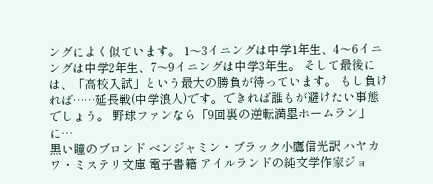ングによく似ています。 1〜3イニングは中学1年生、4〜6イニングは中学2年生、7〜9イニングは中学3年生。 そして最後には、「高校入試」という最大の勝負が待っています。 もし負ければ……延長戦(中学浪人)です。できれば誰もが避けたい事態でしょう。 野球ファンなら「9回裏の逆転満塁ホームラン」に…
黒い瞳のブロンド ベンジャミン・ブラック小鷹信光訳 ハヤカワ・ミステリ文庫 電子書籍 アイルランドの純文学作家ジョ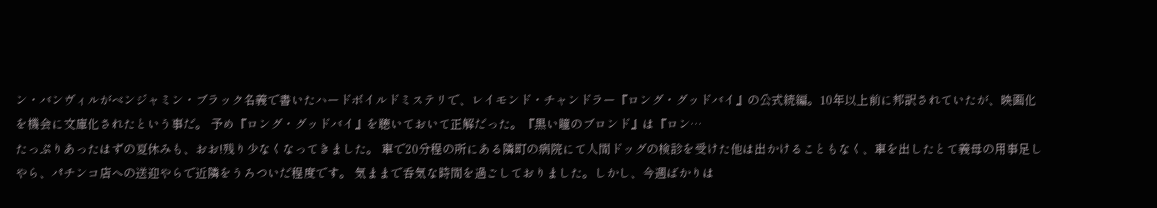ン・バンヴィルがベンジャミン・ブラック名義で書いたハードボイルドミステリで、レイモンド・チャンドラー『ロング・グッドバイ』の公式続編。10年以上前に邦訳されていたが、映画化を機会に文庫化されたという事だ。 予め『ロング・グッドバイ』を聴いておいて正解だった。『黒い瞳のブロンド』は『ロン…
たっぷりあったはずの夏休みも、おお!残り少なくなってきました。 車で20分程の所にある隣町の病院にて人間ドッグの検診を受けた他は出かけることもなく、車を出したとて義母の用事足しやら、パチンコ店への送迎やらで近隣をうろついだ程度です。 気ままで呑気な時間を過ごしておりました。しかし、今週ばかりは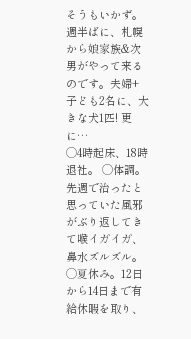そうもいかず。 週半ばに、札幌から娘家族&次男がやって来るのです。夫婦+子ども2名に、大きな犬1匹! 更に…
◯4時起床、18時退社。 ◯体調。先週で治ったと思っていた風邪がぶり返してきて喉イガイガ、鼻水ズルズル。 ◯夏休み。12日から14日まで有給休暇を取り、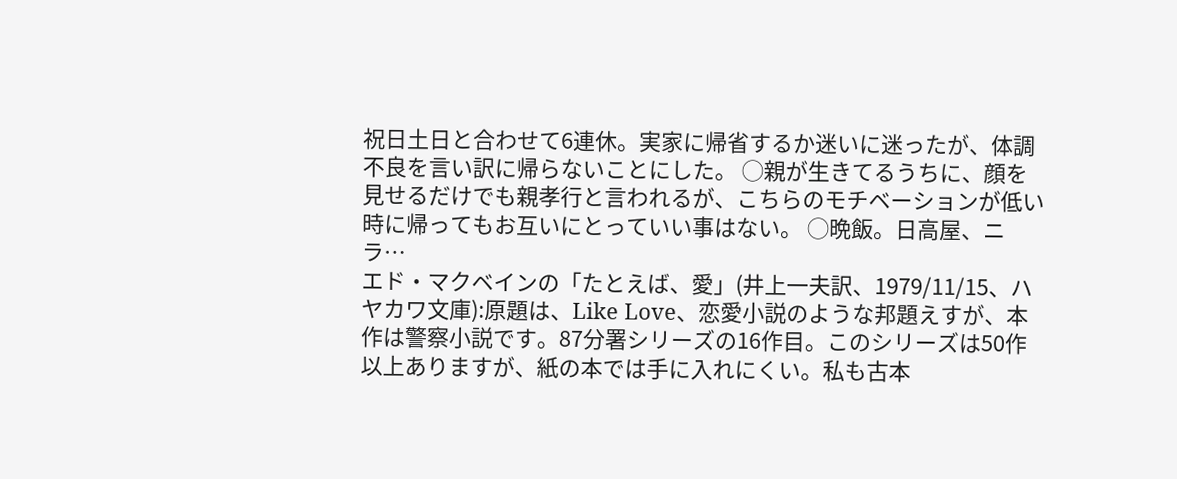祝日土日と合わせて6連休。実家に帰省するか迷いに迷ったが、体調不良を言い訳に帰らないことにした。 ◯親が生きてるうちに、顔を見せるだけでも親孝行と言われるが、こちらのモチベーションが低い時に帰ってもお互いにとっていい事はない。 ◯晩飯。日高屋、ニラ…
エド・マクベインの「たとえば、愛」(井上一夫訳、1979/11/15、ハヤカワ文庫):原題は、Like Love、恋愛小説のような邦題えすが、本作は警察小説です。87分署シリーズの16作目。このシリーズは50作以上ありますが、紙の本では手に入れにくい。私も古本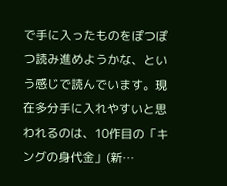で手に入ったものをぽつぽつ読み進めようかな、という感じで読んでいます。現在多分手に入れやすいと思われるのは、10作目の「キングの身代金」(新…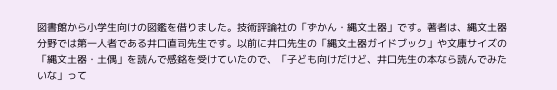図書館から小学生向けの図鑑を借りました。技術評論社の「ずかん・縄文土器」です。著者は、縄文土器分野では第一人者である井口直司先生です。以前に井口先生の「縄文土器ガイドブック」や文庫サイズの「縄文土器・土偶」を読んで感銘を受けていたので、「子ども向けだけど、井口先生の本なら読んでみたいな」って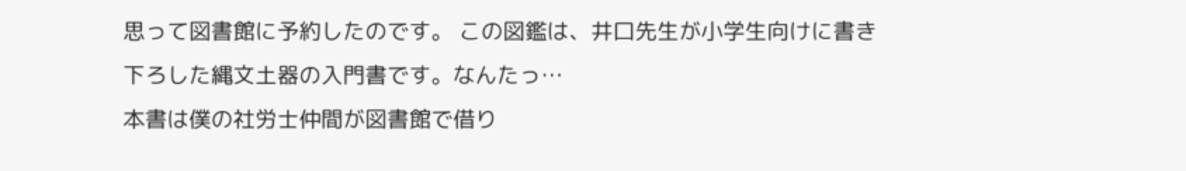思って図書館に予約したのです。 この図鑑は、井口先生が小学生向けに書き下ろした縄文土器の入門書です。なんたっ…
本書は僕の社労士仲間が図書館で借り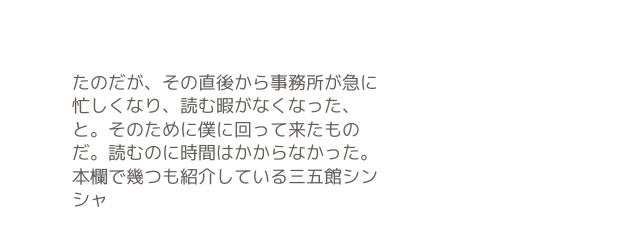たのだが、その直後から事務所が急に忙しくなり、読む暇がなくなった、と。そのために僕に回って来たものだ。読むのに時間はかからなかった。本欄で幾つも紹介している三五館シンシャ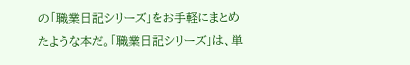の「職業日記シリーズ」をお手軽にまとめたような本だ。「職業日記シリーズ」は、単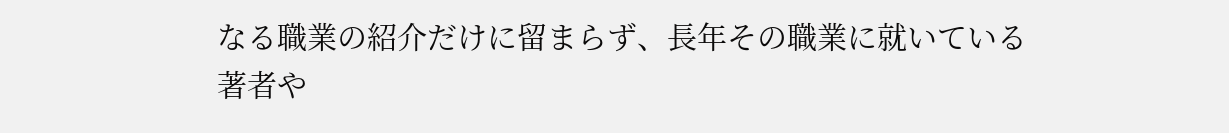なる職業の紹介だけに留まらず、長年その職業に就いている著者や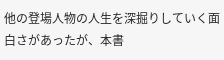他の登場人物の人生を深掘りしていく面白さがあったが、本書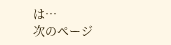は…
次のページ